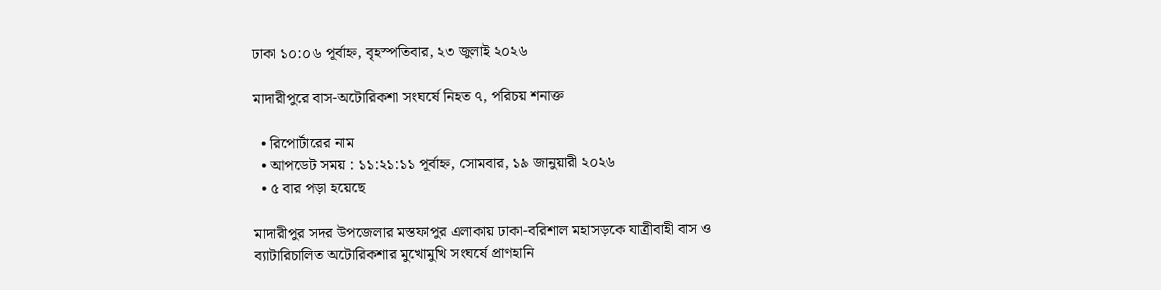ঢাকা ১০:০৬ পূর্বাহ্ন, বৃহস্পতিবার, ২৩ জুলাই ২০২৬

মাদারীপুরে বাস-অটোরিকশা সংঘর্ষে নিহত ৭, পরিচয় শনাক্ত

  • রিপোর্টারের নাম
  • আপডেট সময় : ১১:২১:১১ পূর্বাহ্ন, সোমবার, ১৯ জানুয়ারী ২০২৬
  • ৫ বার পড়া হয়েছে

মাদারীপুর সদর উপজেলার মস্তফাপুর এলাকায় ঢাকা-বরিশাল মহাসড়কে যাত্রীবাহী বাস ও ব্যাটারিচালিত অটোরিকশার মুখোমুখি সংঘর্ষে প্রাণহানি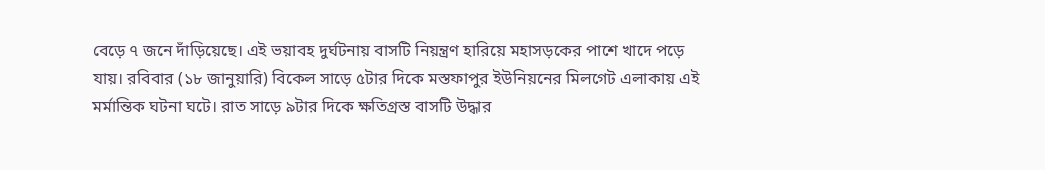বেড়ে ৭ জনে দাঁড়িয়েছে। এই ভয়াবহ দুর্ঘটনায় বাসটি নিয়ন্ত্রণ হারিয়ে মহাসড়কের পাশে খাদে পড়ে যায়। রবিবার (১৮ জানুয়ারি) বিকেল সাড়ে ৫টার দিকে মস্তফাপুর ইউনিয়নের মিলগেট এলাকায় এই মর্মান্তিক ঘটনা ঘটে। রাত সাড়ে ৯টার দিকে ক্ষতিগ্রস্ত বাসটি উদ্ধার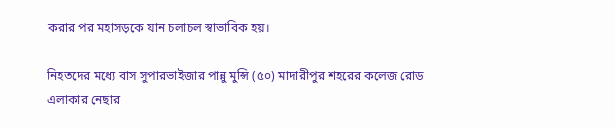করার পর মহাসড়কে যান চলাচল স্বাভাবিক হয়।

নিহতদের মধ্যে বাস সুপারভাইজার পান্নু মুন্সি (৫০) মাদারীপুর শহরের কলেজ রোড এলাকার নেছার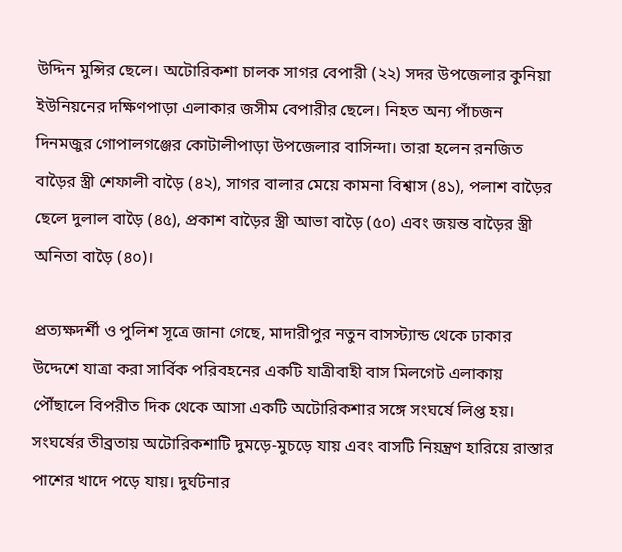উদ্দিন মুন্সির ছেলে। অটোরিকশা চালক সাগর বেপারী (২২) সদর উপজেলার কুনিয়া ইউনিয়নের দক্ষিণপাড়া এলাকার জসীম বেপারীর ছেলে। নিহত অন্য পাঁচজন দিনমজুর গোপালগঞ্জের কোটালীপাড়া উপজেলার বাসিন্দা। তারা হলেন রনজিত বাড়ৈর স্ত্রী শেফালী বাড়ৈ (৪২), সাগর বালার মেয়ে কামনা বিশ্বাস (৪১), পলাশ বাড়ৈর ছেলে দুলাল বাড়ৈ (৪৫), প্রকাশ বাড়ৈর স্ত্রী আভা বাড়ৈ (৫০) এবং জয়ন্ত বাড়ৈর স্ত্রী অনিতা বাড়ৈ (৪০)।

প্রত্যক্ষদর্শী ও পুলিশ সূত্রে জানা গেছে, মাদারীপুর নতুন বাসস্ট্যান্ড থেকে ঢাকার উদ্দেশে যাত্রা করা সার্বিক পরিবহনের একটি যাত্রীবাহী বাস মিলগেট এলাকায় পৌঁছালে বিপরীত দিক থেকে আসা একটি অটোরিকশার সঙ্গে সংঘর্ষে লিপ্ত হয়। সংঘর্ষের তীব্রতায় অটোরিকশাটি দুমড়ে-মুচড়ে যায় এবং বাসটি নিয়ন্ত্রণ হারিয়ে রাস্তার পাশের খাদে পড়ে যায়। দুর্ঘটনার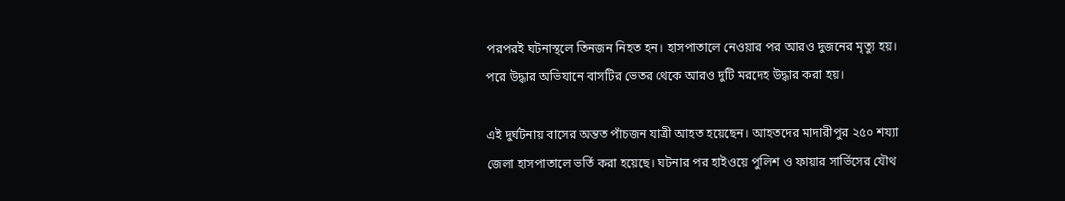পরপরই ঘটনাস্থলে তিনজন নিহত হন। হাসপাতালে নেওয়ার পর আরও দুজনের মৃত্যু হয়। পরে উদ্ধার অভিযানে বাসটির ভেতর থেকে আরও দুটি মরদেহ উদ্ধার করা হয়।

এই দুর্ঘটনায় বাসের অন্তত পাঁচজন যাত্রী আহত হয়েছেন। আহতদের মাদারীপুর ২৫০ শয্যা জেলা হাসপাতালে ভর্তি করা হয়েছে। ঘটনার পর হাইওয়ে পুলিশ ও ফায়ার সার্ভিসের যৌথ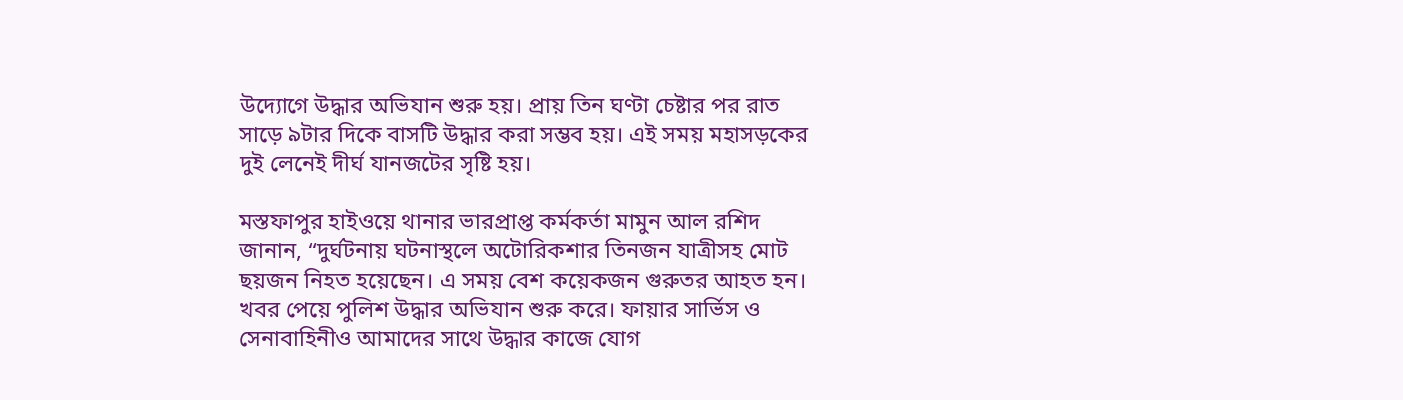উদ্যোগে উদ্ধার অভিযান শুরু হয়। প্রায় তিন ঘণ্টা চেষ্টার পর রাত সাড়ে ৯টার দিকে বাসটি উদ্ধার করা সম্ভব হয়। এই সময় মহাসড়কের দুই লেনেই দীর্ঘ যানজটের সৃষ্টি হয়।

মস্তফাপুর হাইওয়ে থানার ভারপ্রাপ্ত কর্মকর্তা মামুন আল রশিদ জানান, “দুর্ঘটনায় ঘটনাস্থলে অটোরিকশার তিনজন যাত্রীসহ মোট ছয়জন নিহত হয়েছেন। এ সময় বেশ কয়েকজন গুরুতর আহত হন। খবর পেয়ে পুলিশ উদ্ধার অভিযান শুরু করে। ফায়ার সার্ভিস ও সেনাবাহিনীও আমাদের সাথে উদ্ধার কাজে যোগ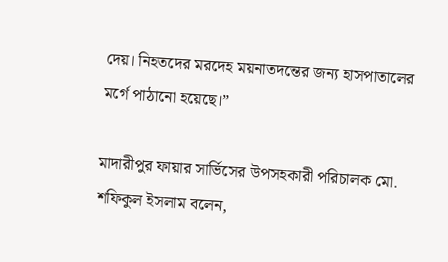দেয়। নিহতদের মরদেহ ময়নাতদন্তের জন্য হাসপাতালের মর্গে পাঠানো হয়েছে।”

মাদারীপুর ফায়ার সার্ভিসের উপসহকারী পরিচালক মো. শফিকুল ইসলাম বলেন,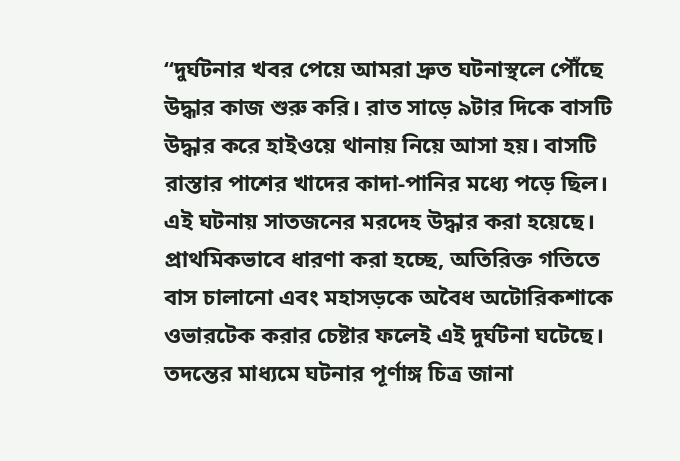“দুর্ঘটনার খবর পেয়ে আমরা দ্রুত ঘটনাস্থলে পৌঁছে উদ্ধার কাজ শুরু করি। রাত সাড়ে ৯টার দিকে বাসটি উদ্ধার করে হাইওয়ে থানায় নিয়ে আসা হয়। বাসটি রাস্তার পাশের খাদের কাদা-পানির মধ্যে পড়ে ছিল। এই ঘটনায় সাতজনের মরদেহ উদ্ধার করা হয়েছে। প্রাথমিকভাবে ধারণা করা হচ্ছে, অতিরিক্ত গতিতে বাস চালানো এবং মহাসড়কে অবৈধ অটোরিকশাকে ওভারটেক করার চেষ্টার ফলেই এই দুর্ঘটনা ঘটেছে। তদন্তের মাধ্যমে ঘটনার পূর্ণাঙ্গ চিত্র জানা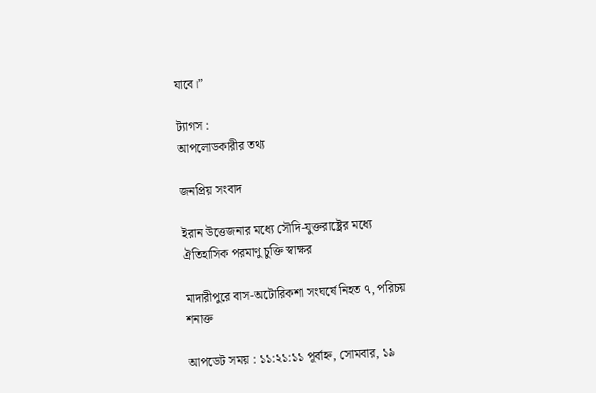যাবে।”

ট্যাগস :
আপলোডকারীর তথ্য

জনপ্রিয় সংবাদ

ইরান উত্তেজনার মধ্যে সৌদি-যুক্তরাষ্ট্রের মধ্যে ঐতিহাসিক পরমাণু চুক্তি স্বাক্ষর

মাদারীপুরে বাস-অটোরিকশা সংঘর্ষে নিহত ৭, পরিচয় শনাক্ত

আপডেট সময় : ১১:২১:১১ পূর্বাহ্ন, সোমবার, ১৯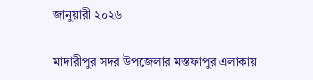জানুয়ারী ২০২৬

মাদারীপুর সদর উপজেলার মস্তফাপুর এলাকায়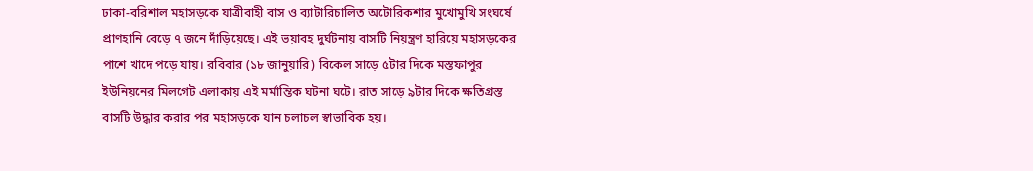ঢাকা-বরিশাল মহাসড়কে যাত্রীবাহী বাস ও ব্যাটারিচালিত অটোরিকশার মুখোমুখি সংঘর্ষে প্রাণহানি বেড়ে ৭ জনে দাঁড়িয়েছে। এই ভয়াবহ দুর্ঘটনায় বাসটি নিয়ন্ত্রণ হারিয়ে মহাসড়কের পাশে খাদে পড়ে যায়। রবিবার (১৮ জানুয়ারি) বিকেল সাড়ে ৫টার দিকে মস্তফাপুর ইউনিয়নের মিলগেট এলাকায় এই মর্মান্তিক ঘটনা ঘটে। রাত সাড়ে ৯টার দিকে ক্ষতিগ্রস্ত বাসটি উদ্ধার করার পর মহাসড়কে যান চলাচল স্বাভাবিক হয়।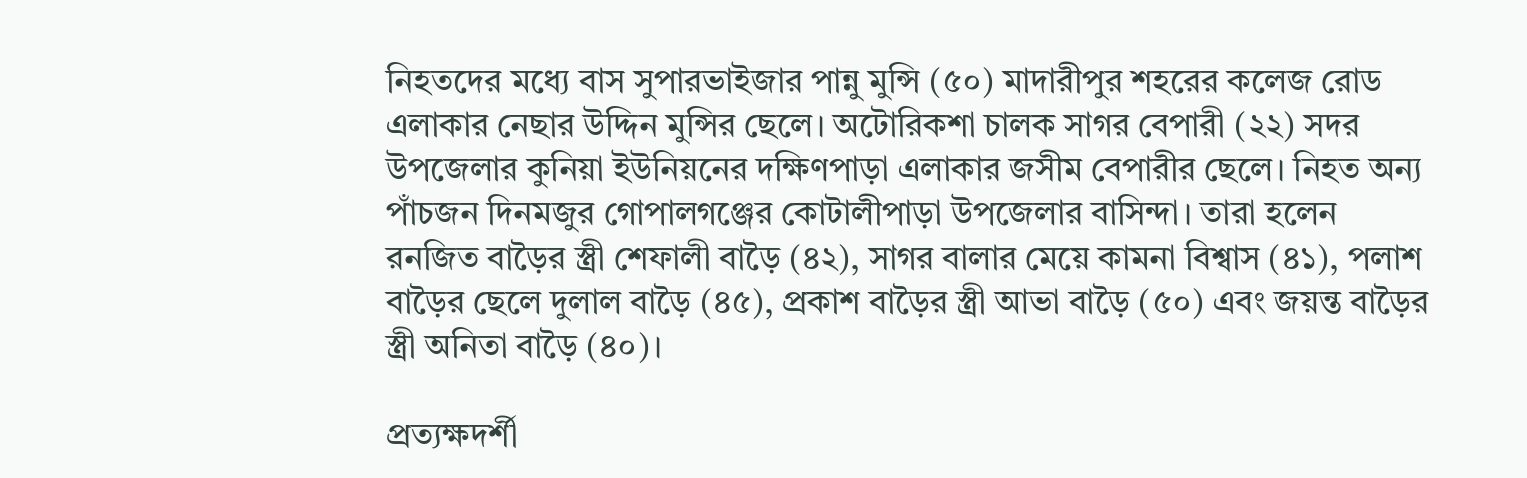নিহতদের মধ্যে বাস সুপারভাইজার পান্নু মুন্সি (৫০) মাদারীপুর শহরের কলেজ রোড এলাকার নেছার উদ্দিন মুন্সির ছেলে। অটোরিকশা চালক সাগর বেপারী (২২) সদর উপজেলার কুনিয়া ইউনিয়নের দক্ষিণপাড়া এলাকার জসীম বেপারীর ছেলে। নিহত অন্য পাঁচজন দিনমজুর গোপালগঞ্জের কোটালীপাড়া উপজেলার বাসিন্দা। তারা হলেন রনজিত বাড়ৈর স্ত্রী শেফালী বাড়ৈ (৪২), সাগর বালার মেয়ে কামনা বিশ্বাস (৪১), পলাশ বাড়ৈর ছেলে দুলাল বাড়ৈ (৪৫), প্রকাশ বাড়ৈর স্ত্রী আভা বাড়ৈ (৫০) এবং জয়ন্ত বাড়ৈর স্ত্রী অনিতা বাড়ৈ (৪০)।

প্রত্যক্ষদর্শী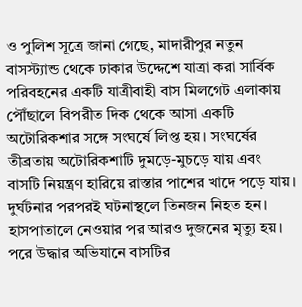ও পুলিশ সূত্রে জানা গেছে, মাদারীপুর নতুন বাসস্ট্যান্ড থেকে ঢাকার উদ্দেশে যাত্রা করা সার্বিক পরিবহনের একটি যাত্রীবাহী বাস মিলগেট এলাকায় পৌঁছালে বিপরীত দিক থেকে আসা একটি অটোরিকশার সঙ্গে সংঘর্ষে লিপ্ত হয়। সংঘর্ষের তীব্রতায় অটোরিকশাটি দুমড়ে-মুচড়ে যায় এবং বাসটি নিয়ন্ত্রণ হারিয়ে রাস্তার পাশের খাদে পড়ে যায়। দুর্ঘটনার পরপরই ঘটনাস্থলে তিনজন নিহত হন। হাসপাতালে নেওয়ার পর আরও দুজনের মৃত্যু হয়। পরে উদ্ধার অভিযানে বাসটির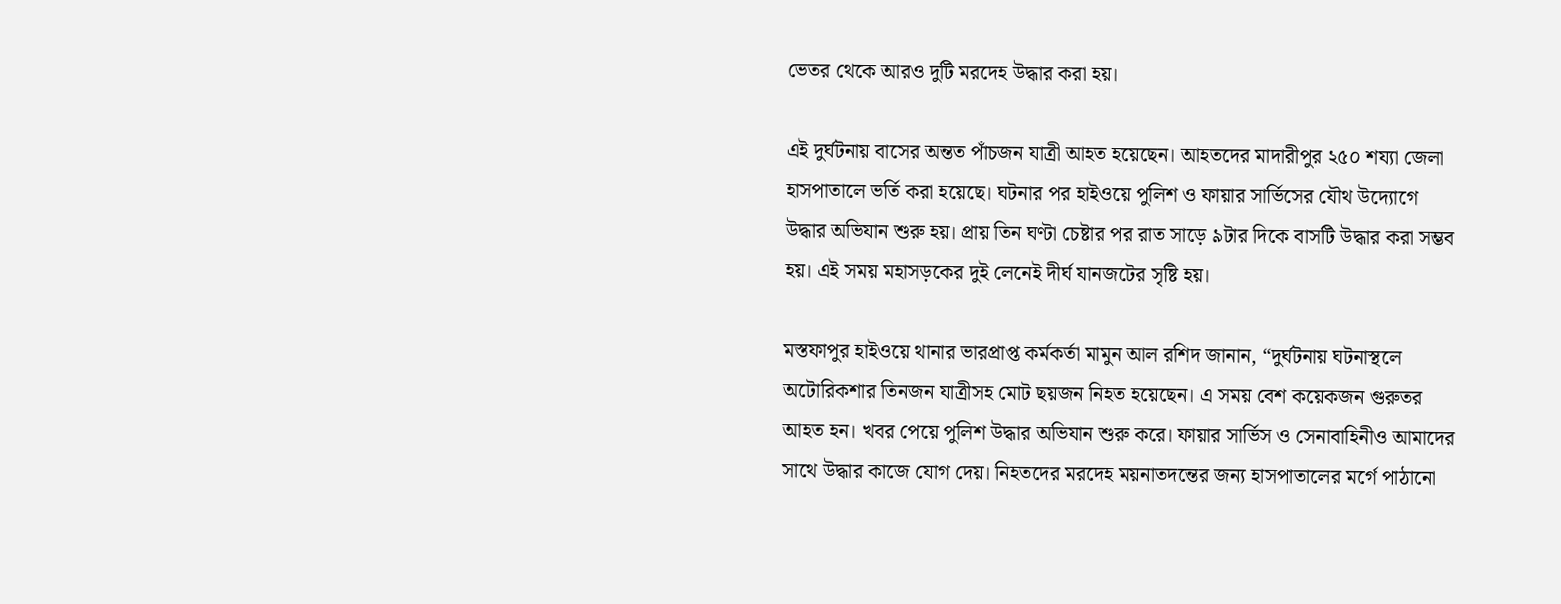ভেতর থেকে আরও দুটি মরদেহ উদ্ধার করা হয়।

এই দুর্ঘটনায় বাসের অন্তত পাঁচজন যাত্রী আহত হয়েছেন। আহতদের মাদারীপুর ২৫০ শয্যা জেলা হাসপাতালে ভর্তি করা হয়েছে। ঘটনার পর হাইওয়ে পুলিশ ও ফায়ার সার্ভিসের যৌথ উদ্যোগে উদ্ধার অভিযান শুরু হয়। প্রায় তিন ঘণ্টা চেষ্টার পর রাত সাড়ে ৯টার দিকে বাসটি উদ্ধার করা সম্ভব হয়। এই সময় মহাসড়কের দুই লেনেই দীর্ঘ যানজটের সৃষ্টি হয়।

মস্তফাপুর হাইওয়ে থানার ভারপ্রাপ্ত কর্মকর্তা মামুন আল রশিদ জানান, “দুর্ঘটনায় ঘটনাস্থলে অটোরিকশার তিনজন যাত্রীসহ মোট ছয়জন নিহত হয়েছেন। এ সময় বেশ কয়েকজন গুরুতর আহত হন। খবর পেয়ে পুলিশ উদ্ধার অভিযান শুরু করে। ফায়ার সার্ভিস ও সেনাবাহিনীও আমাদের সাথে উদ্ধার কাজে যোগ দেয়। নিহতদের মরদেহ ময়নাতদন্তের জন্য হাসপাতালের মর্গে পাঠানো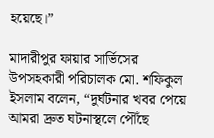হয়েছে।”

মাদারীপুর ফায়ার সার্ভিসের উপসহকারী পরিচালক মো. শফিকুল ইসলাম বলেন, “দুর্ঘটনার খবর পেয়ে আমরা দ্রুত ঘটনাস্থলে পৌঁছে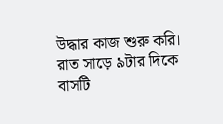উদ্ধার কাজ শুরু করি। রাত সাড়ে ৯টার দিকে বাসটি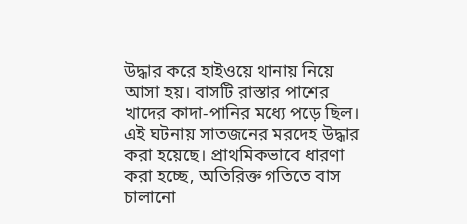উদ্ধার করে হাইওয়ে থানায় নিয়ে আসা হয়। বাসটি রাস্তার পাশের খাদের কাদা-পানির মধ্যে পড়ে ছিল। এই ঘটনায় সাতজনের মরদেহ উদ্ধার করা হয়েছে। প্রাথমিকভাবে ধারণা করা হচ্ছে, অতিরিক্ত গতিতে বাস চালানো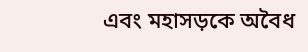এবং মহাসড়কে অবৈধ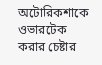অটোরিকশাকে ওভারটেক করার চেষ্টার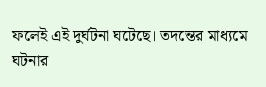ফলেই এই দুর্ঘটনা ঘটেছে। তদন্তের মাধ্যমে ঘটনার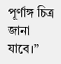পূর্ণাঙ্গ চিত্র জানা যাবে।”